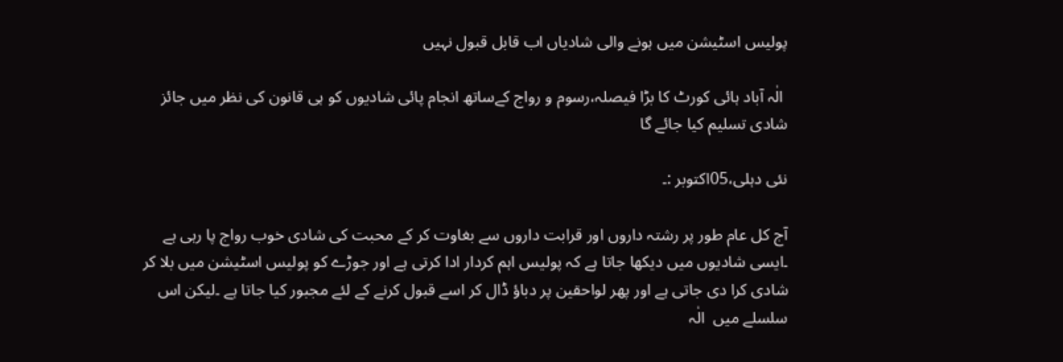پولیس اسٹیشن میں ہونے والی شادیاں اب قابل قبول نہیں

 الٰہ آباد ہائی کورٹ کا بڑا فیصلہ،رسوم و رواج کےساتھ انجام پائی شادیوں کو ہی قانون کی نظر میں جائز شادی تسلیم کیا جائے گا

نئی دہلی،05اکتوبر :۔

آج کل عام طور پر رشتہ داروں اور قرابت داروں سے بغاوت کر کے محبت کی شادی خوب رواج پا رہی ہے ۔ایسی شادیوں میں دیکھا جاتا ہے کہ پولیس اہم کردار ادا کرتی ہے اور جوڑے کو پولیس اسٹیشن میں بلا کر شادی کرا دی جاتی ہے اور پھر لواحقین پر دباؤ ڈال کر اسے قبول کرنے کے لئے مجبور کیا جاتا ہے ۔لیکن اس سلسلے میں  الٰہ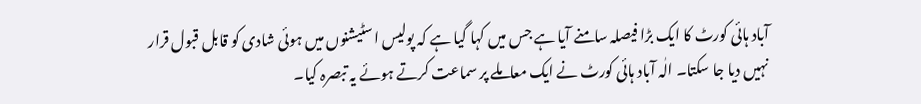آباد ہائی کورٹ کا ایک بڑا فیصلہ سامنے آیا ہے جس میں کہا گیا ہے کہ پولیس اسٹیشنوں میں ہوئی شادی کو قابل قبول قرار نہیں دیا جا سکتا۔ الٰہ آباد ہائی کورٹ نے ایک معاملے پر سماعت کرتے ہوئے یہ تبصرہ کیا۔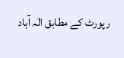رپورٹ کے مطابق الٰہ آباد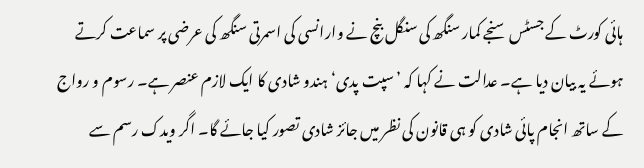ہائی کورٹ کے جسٹس سنجے کمار سنگھ کی سنگل بنچ نے وارانسی کی اسمرتی سنگھ کی عرضی پر سماعت کرتے ہوئے یہ بیان دیا ہے۔ عدالت نے کہا کہ ’سپت پدی‘ ہندو شادی کا ایک لازم عنصر ہے۔ رسوم و رواج کے ساتھ انجام پائی شادی کو ہی قانون کی نظر میں جائز شادی تصور کیا جائے گا۔ اگر ویدک رسم سے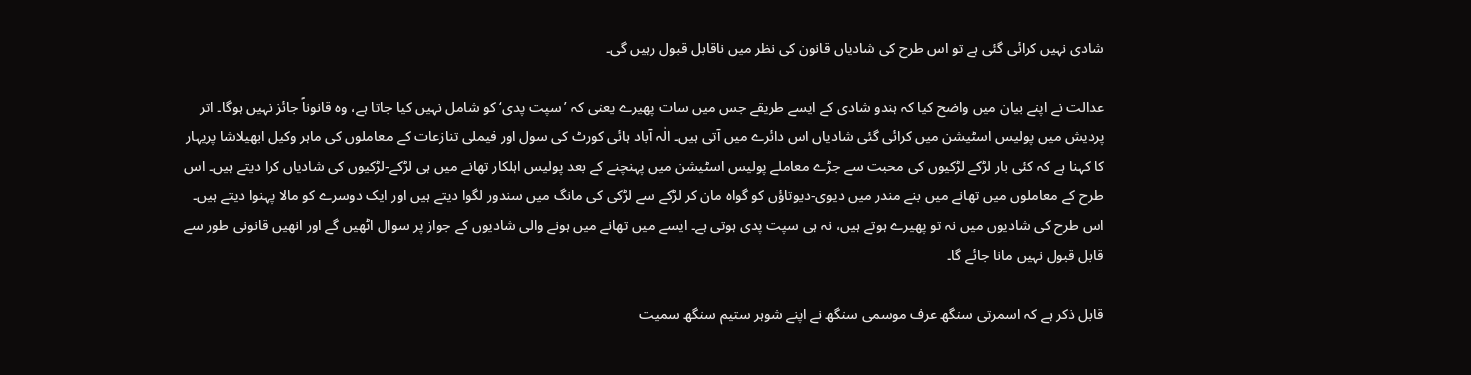شادی نہیں کرائی گئی ہے تو اس طرح کی شادیاں قانون کی نظر میں ناقابل قبول رہیں گی۔

عدالت نے اپنے بیان میں واضح کیا کہ ہندو شادی کے ایسے طریقے جس میں سات پھیرے یعنی کہ ’سپت پدی‘ کو شامل نہیں کیا جاتا ہے، وہ قانوناً جائز نہیں ہوگا۔ اتر پردیش میں پولیس اسٹیشن میں کرائی گئی شادیاں اس دائرے میں آتی ہیں۔ الٰہ آباد ہائی کورٹ کی سول اور فیملی تنازعات کے معاملوں کی ماہر وکیل ابھیلاشا پریہار کا کہنا ہے کہ کئی بار لڑکے لڑکیوں کی محبت سے جڑے معاملے پولیس اسٹیشن میں پہنچنے کے بعد پولیس اہلکار تھانے میں ہی لڑکے-لڑکیوں کی شادیاں کرا دیتے ہیں۔ اس طرح کے معاملوں میں تھانے میں بنے مندر میں دیوی-دیوتاؤں کو گواہ مان کر لڑکے سے لڑکی کی مانگ میں سندور لگوا دیتے ہیں اور ایک دوسرے کو مالا پہنوا دیتے ہیں۔ اس طرح کی شادیوں میں نہ تو پھیرے ہوتے ہیں، نہ ہی سپت پدی ہوتی ہے۔ ایسے میں تھانے میں ہونے والی شادیوں کے جواز پر سوال اٹھیں گے اور انھیں قانونی طور سے قابل قبول نہیں مانا جائے گا۔

قابل ذکر ہے کہ اسمرتی سنگھ عرف موسمی سنگھ نے اپنے شوہر ستیم سنگھ سمیت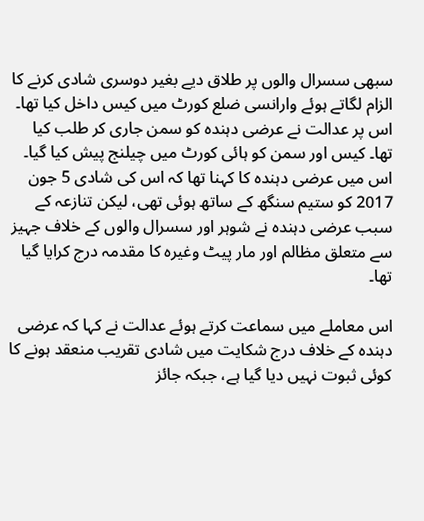سبھی سسرال والوں پر طلاق دیے بغیر دوسری شادی کرنے کا الزام لگاتے ہوئے وارانسی ضلع کورٹ میں کیس داخل کیا تھا۔ اس پر عدالت نے عرضی دہندہ کو سمن جاری کر طلب کیا تھا۔ کیس اور سمن کو ہائی کورٹ میں چیلنج پیش کیا گیا۔ اس میں عرضی دہندہ کا کہنا تھا کہ اس کی شادی 5 جون 2017 کو ستیم سنگھ کے ساتھ ہوئی تھی، لیکن تنازعہ کے سبب عرضی دہندہ نے شوہر اور سسرال والوں کے خلاف جہیز سے متعلق مظالم اور مار پیٹ وغیرہ کا مقدمہ درج کرایا گیا تھا۔

اس معاملے میں سماعت کرتے ہوئے عدالت نے کہا کہ عرضی دہندہ کے خلاف درج شکایت میں شادی تقریب منعقد ہونے کا کوئی ثبوت نہیں دیا گیا ہے، جبکہ جائز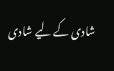شادی کے لیے شادی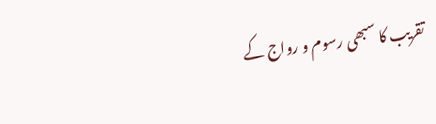تقریب کا سبھی رسوم و رواج کے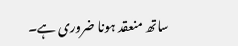ساتھ منعقد ہونا ضروری ہے۔